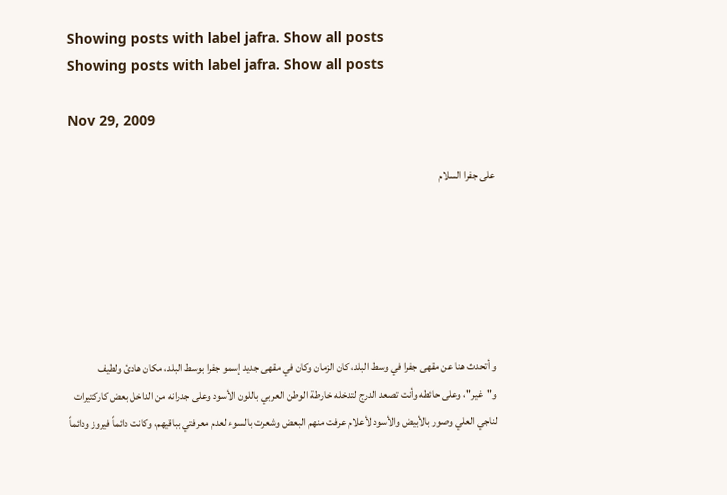Showing posts with label jafra. Show all posts
Showing posts with label jafra. Show all posts

Nov 29, 2009

على جفرا السلام






و أتحدث هنا عن مقهى جفرا في وسط البلد، كان الزمان وكان في مقهى جديد إسمو جفرا بوسط البلد، مكان هادئ ولطيف و"غير"، وعلى حائطه وأنت تصعد الدرج لتدخله خارطة الوطن العربي باللون الأسود وعلى جدرانه من الداخل بعض كاركتيرات لناجي العلي وصور بالأبيض والأسود لأعلام عرفت منهم البعض وشعرت بالسوء لعدم معرفتي بباقيهم، وكانت دائماً فيروز ودائماً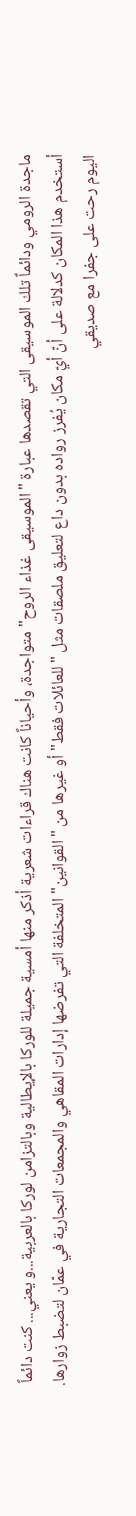ماجدة الرومي ودائماٌ تلك الموسيقى التي تقصدها عبارة "الموسيقى غذاء الروح" متواجدة، وأحياناً كانت هناك قراءات شعرية أذكر منها أمسية جميلة للوركا بالإيطالية وبالتزامن لوركا بالعربية...و يعني... كنت دائماً أستخدم هذا المكان كدلالة على أنّ أيّ مكان يُفرز رواده بدون داع لتعليق ملصقات مثل "للعائلات فقط" أو غيرها من "القوانين" المتخلفة التي تفرضها إدارات المقاهي والمجمعات التجارية في عمّان لتضبط زوارها.
اليوم رحت على جفرا مع صديقي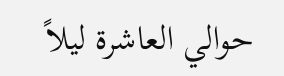حوالي العاشرة ليلاً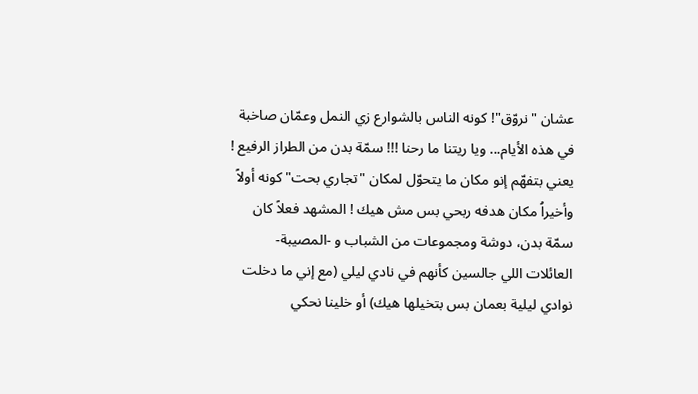عشان "نروّق"! كونه الناس بالشوارع زي النمل وعمّان صاخبة في هذه الأيام... ويا ريتنا ما رحنا !!! سمّة بدن من الطراز الرفيع ! يعني بتفهّم إنو مكان ما يتحوّل لمكان "تجاري بحت" كونه أولاً وأخيراُ مكان هدفه ربحي بس مش هيك ! المشهد فعلاً كان سمّة بدن، دوشة ومجموعات من الشباب و -المصيبة- العائلات اللي جالسين كأنهم في نادي ليلي (مع إني ما دخلت نوادي ليلية بعمان بس بتخيلها هيك) أو خلينا نحكي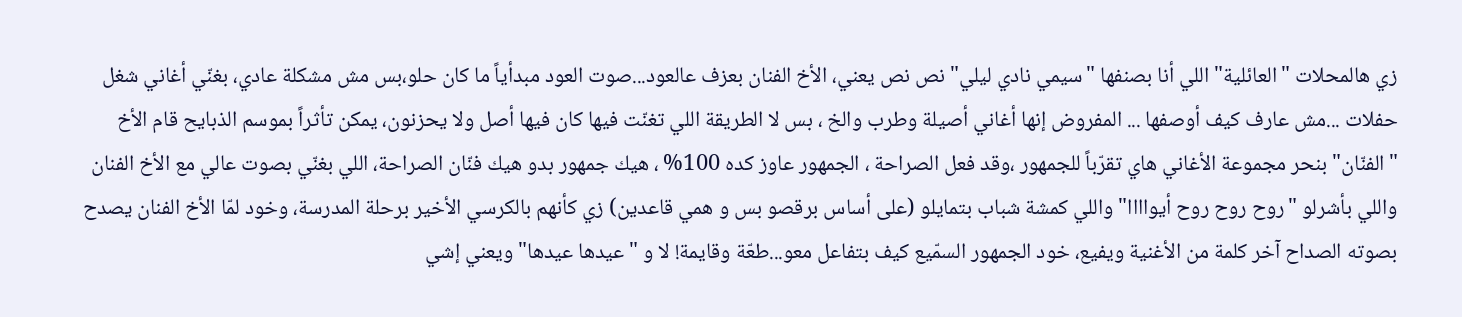زي هالمحلات "العائلية" اللي أنا بصنفها "سيمي نادي ليلي" نص نص يعني، الأخ الفنان بعزف عالعود...صوت العود مبدأياً ما كان حلو،بس مش مشكلة عادي، بغنّي أغاني شغل حفلات ...مش عارف كيف أوصفها ... المفروض إنها أغاني أصيلة وطرب والخ ، بس لا الطريقة اللي تغنّت فيها كان فيها أصل ولا يحزنون، يمكن تأثراً بموسم الذبايح قام الأخ "الفنّان" بنحر مجموعة الأغاني هاي تقرّباً للجمهور ،وقد فعل الصراحة ، الجمهور عاوز كده 100% ، هيك جمهور بدو هيك فنّان الصراحة، اللي بغنّي بصوت عالي مع الأخ الفنان واللي بأشرلو "روح روح روح أيواااا" واللي كمشة شباب بتمايلو (على أساس برقصو بس و همي قاعدين) زي كأنهم بالكرسي الأخير برحلة المدرسة، وخود لمّا الأخ الفنان يصدح بصوته الصداح آخر كلمة من الأغنية ويفيع، خود الجمهور السمّيع كيف بتفاعل معو...طعّة وقايمة! لا و "عيدها عيدها" ويعني إشي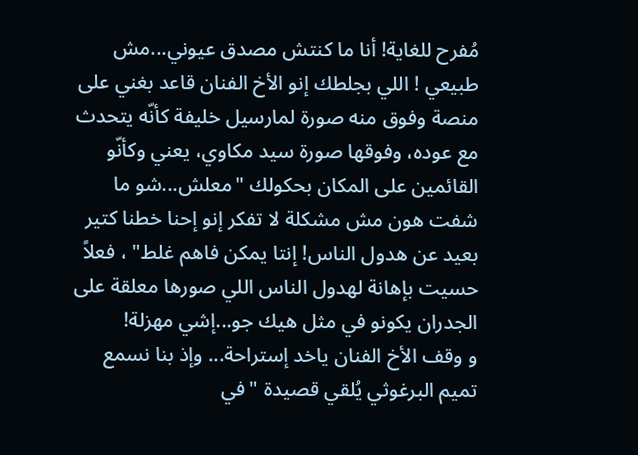مُفرح للغاية! أنا ما كنتش مصدق عيوني...مش طبيعي ! اللي بجلطك إنو الأخ الفنان قاعد بغني على منصة وفوق منه صورة لمارسيل خليفة كأنّه يتحدث مع عوده، وفوقها صورة سيد مكاوي، يعني وكأنّو القائمين على المكان بحكولك "معلش...شو ما شفت هون مش مشكلة لا تفكر إنو إحنا خطنا كتير بعيد عن هدول الناس! إنتا يمكن فاهم غلط" ، فعلاً حسيت بإهانة لهدول الناس اللي صورها معلقة على الجدران يكونو في مثل هيك جو...إشي مهزلة!
و وقف الأخ الفنان ياخد إستراحة... وإذ بنا نسمع تميم البرغوثي يُلقي قصيدة "في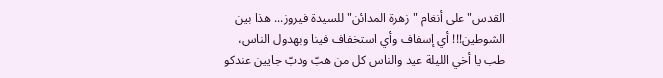القدس" على أنغام "زهرة المدائن" للسيدة فيروز... هذا بين الشوطين!!! أي إسفاف وأي استخفاف فينا وبهدول الناس، طب يا أخي الليلة عيد والناس كل من هبّ ودبّ جايين عندكو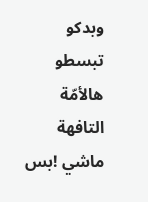وبدكو تبسطو هالأمّة التافهة ماشي !بس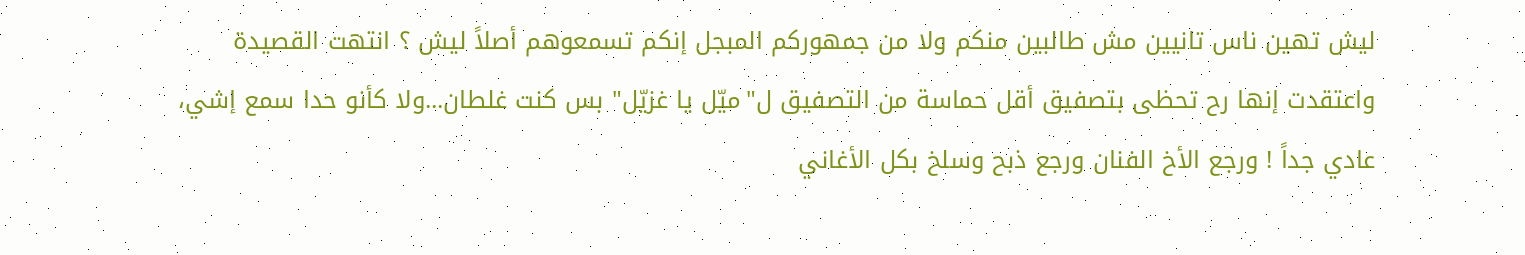ليش تهين ناس تانيين مش طالبين منكم ولا من جمهوركم المبجل إنكم تسمعوهم أصلاً ليش ؟ انتهت القصيدة واعتقدت إنها رح تحظى بتصفيق أقل حماسة من التصفيق ل"ميّل يا غزيّل" بس كنت غلطان...ولا كأنو حدا سمع إشي، عادي جداً ! ورجع الأخ الفنان ورجع ذبح وسلخ بكل الأغاني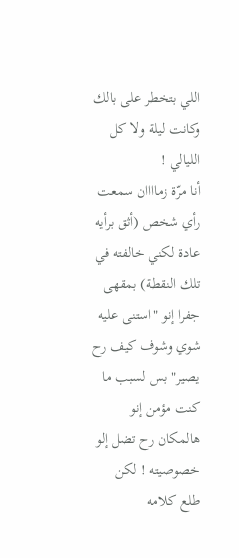اللي بتخطر على بالك وكانت ليلة ولا كل الليالي !
أنا مرّة زماااان سمعت رأي شخص (أثق برأيه عادة لكني خالفته في تلك النقطة) بمقهى جفرا إنو "استنى عليه شوي وشوف كيف رح يصير" بس لسبب ما كنت مؤمن إنو هالمكان رح تضل إلو خصوصيته ! لكن طلع كلامه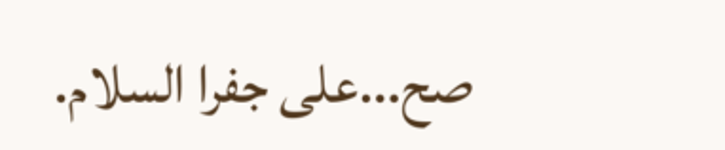صح...على جفرا السلام.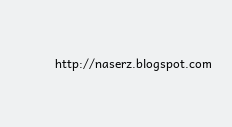http://naserz.blogspot.com